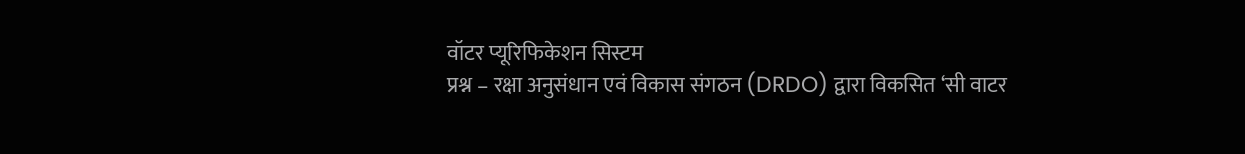वॉटर प्यूरिफिकेशन सिस्टम
प्रश्न – रक्षा अनुसंधान एवं विकास संगठन (DRDO) द्वारा विकसित ‘सी वाटर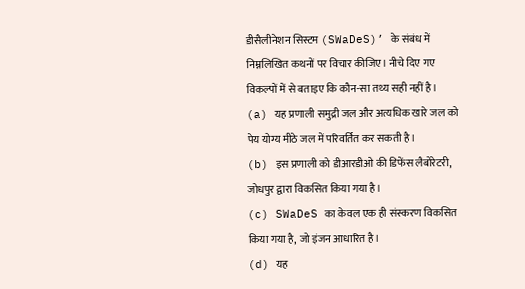डीसैलीनेशन सिस्टम (SWaDeS)’ के संबंध में निम्नलिखित कथनों पर विचार कीजिए। नीचे दिए गए विकल्पों में से बताइए कि कौन-सा तथ्य सही नहीं है।
(a) यह प्रणाली समुद्री जल और अत्यधिक खारे जल को पेय योग्य मीठे जल में परिवर्तित कर सकती है।
(b) इस प्रणाली को डीआरडीओ की डिफेंस लैबोरेटरी, जोधपुर द्वारा विकसित किया गया है।
(c) SWaDeS का केवल एक ही संस्करण विकसित किया गया है, जो इंजन आधारित है।
(d) यह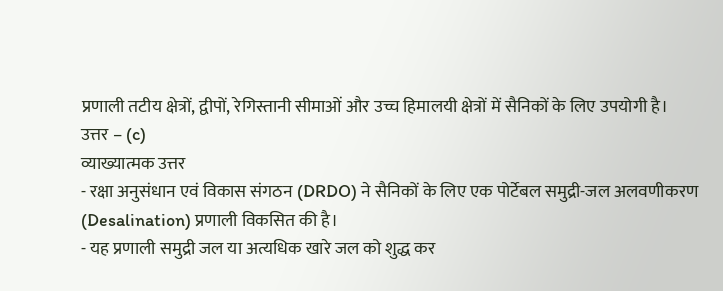प्रणाली तटीय क्षेत्रों, द्वीपों, रेगिस्तानी सीमाओं और उच्च हिमालयी क्षेत्रों में सैनिकों के लिए उपयोगी है।
उत्तर – (c)
व्याख्यात्मक उत्तर
- रक्षा अनुसंधान एवं विकास संगठन (DRDO) ने सैनिकों के लिए एक पोर्टेबल समुद्री-जल अलवणीकरण (Desalination) प्रणाली विकसित की है।
- यह प्रणाली समुद्री जल या अत्यधिक खारे जल को शुद्ध कर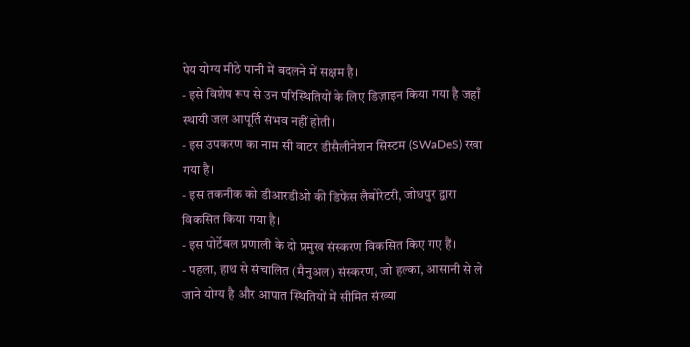पेय योग्य मीठे पानी में बदलने में सक्षम है।
- इसे विशेष रूप से उन परिस्थितियों के लिए डिज़ाइन किया गया है जहाँ स्थायी जल आपूर्ति संभव नहीं होती।
- इस उपकरण का नाम सी वाटर डीसैलीनेशन सिस्टम (SWaDeS) रखा गया है।
- इस तकनीक को डीआरडीओ की डिफेंस लैबोरेटरी, जोधपुर द्वारा विकसित किया गया है।
- इस पोर्टेबल प्रणाली के दो प्रमुख संस्करण विकसित किए गए हैं।
- पहला, हाथ से संचालित (मैनुअल) संस्करण, जो हल्का, आसानी से ले जाने योग्य है और आपात स्थितियों में सीमित संख्या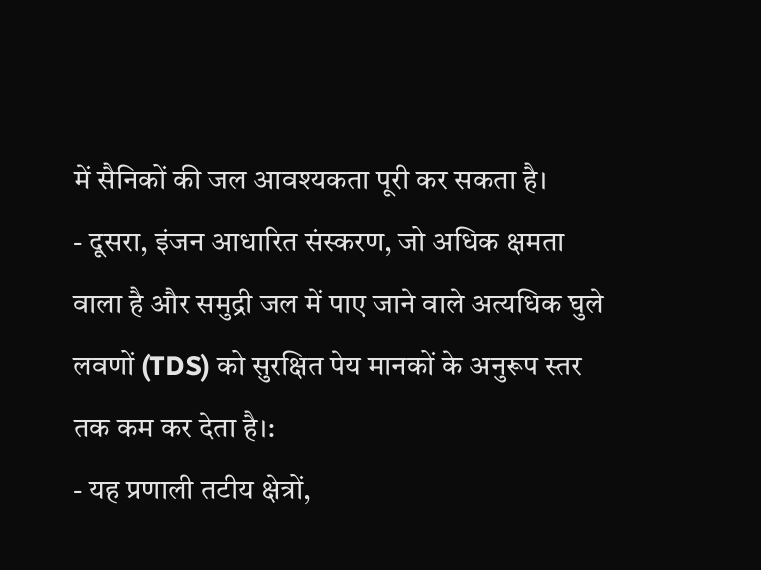में सैनिकों की जल आवश्यकता पूरी कर सकता है।
- दूसरा, इंजन आधारित संस्करण, जो अधिक क्षमता वाला है और समुद्री जल में पाए जाने वाले अत्यधिक घुले लवणों (TDS) को सुरक्षित पेय मानकों के अनुरूप स्तर तक कम कर देता है।:
- यह प्रणाली तटीय क्षेत्रों,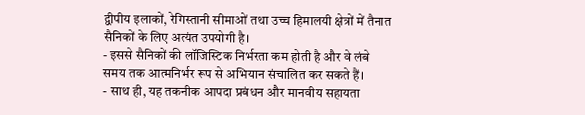द्वीपीय इलाकों, रेगिस्तानी सीमाओं तथा उच्च हिमालयी क्षेत्रों में तैनात सैनिकों के लिए अत्यंत उपयोगी है।
- इससे सैनिकों की लॉजिस्टिक निर्भरता कम होती है और वे लंबे समय तक आत्मनिर्भर रूप से अभियान संचालित कर सकते हैं।
- साथ ही, यह तकनीक आपदा प्रबंधन और मानवीय सहायता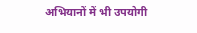अभियानों में भी उपयोगी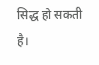सिद्ध हो सकती है।